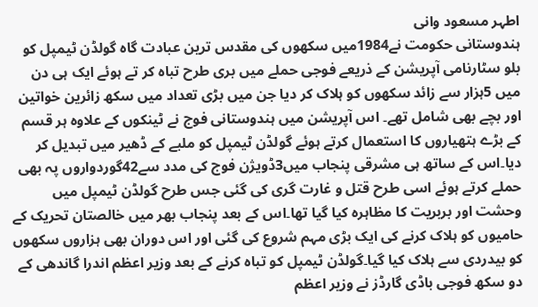اطہر مسعود وانی
ہندوستانی حکومت نے1984میں سکھوں کی مقدس ترین عبادت گاہ گولڈن ٹیمپل کو بلو سٹارنامی آپریشن کے ذریعے فوجی حملے میں بری طرح تباہ کر تے ہوئے ایک ہی دن میں 5ہزار سے زائد سکھوں کو ہلاک کر دیا جن میں بڑی تعداد میں سکھ زائرین خواتین اور بچے بھی شامل تھے۔ اس آپریشن میں ہندوستانی فوج نے ٹینکوں کے علاوہ ہر قسم کے بڑے ہتھیاروں کا استعمال کرتے ہوئے گولڈن ٹیمپل کو ملبے کے ڈھیر میں تبدیل کر دیا۔اس کے ساتھ ہی مشرقی پنجاب میں3ڈویژن فوج کی مدد سے42گوردواروں پہ بھی حملے کرتے ہوئے اسی طرح قتل و غارت گری کی گئی جس طرح گولڈن ٹیمپل میں وحشت اور بربریت کا مظاہرہ کیا گیا تھا۔اس کے بعد پنجاب بھر میں خالصتان تحریک کے حامیوں کو ہلاک کرنے کی ایک بڑی مہم شروع کی گئی اور اس دوران بھی ہزاروں سکھوں کو بیدردی سے ہلاک کیا گیا۔گولڈن ٹیمپل کو تباہ کرنے کے بعد وزیر اعظم اندرا گاندھی کے دو سکھ فوجی باڈی گارڈز نے وزیر اعظم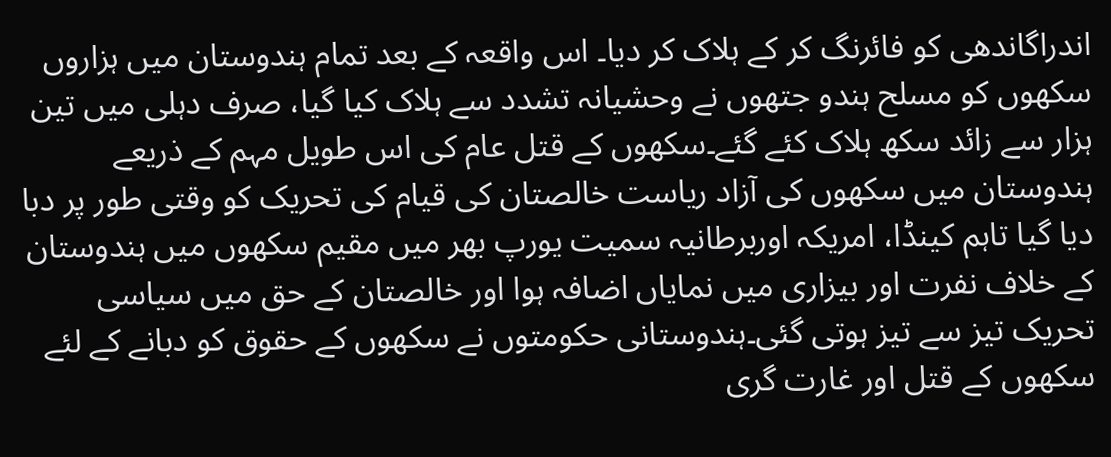اندراگاندھی کو فائرنگ کر کے ہلاک کر دیا۔ اس واقعہ کے بعد تمام ہندوستان میں ہزاروں سکھوں کو مسلح ہندو جتھوں نے وحشیانہ تشدد سے ہلاک کیا گیا، صرف دہلی میں تین ہزار سے زائد سکھ ہلاک کئے گئے۔سکھوں کے قتل عام کی اس طویل مہم کے ذریعے ہندوستان میں سکھوں کی آزاد ریاست خالصتان کی قیام کی تحریک کو وقتی طور پر دبا دیا گیا تاہم کینڈا، امریکہ اوربرطانیہ سمیت یورپ بھر میں مقیم سکھوں میں ہندوستان کے خلاف نفرت اور بیزاری میں نمایاں اضافہ ہوا اور خالصتان کے حق میں سیاسی تحریک تیز سے تیز ہوتی گئی۔ہندوستانی حکومتوں نے سکھوں کے حقوق کو دبانے کے لئے سکھوں کے قتل اور غارت گری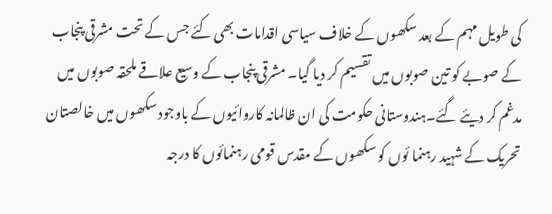کی طویل مہم کے بعد سکھوں کے خلاف سیاسی اقدامات بھی کئے جس کے تحت مشرقی پنجاب کے صوبے کو تین صوبوں میں تقسیم کر دیا گیا۔ مشرقی پنجاب کے وسیع علاقے ملحقہ صوبوں میں مدغم کر دیئے گئے۔ہندوستانی حکومت کی ان ظالمانہ کاروائیوں کے باوجود سکھوں میں خالصتان تحریک کے شہید رہنما ئوں کو سکھوں کے مقدس قومی رہنمائوں کا درجہ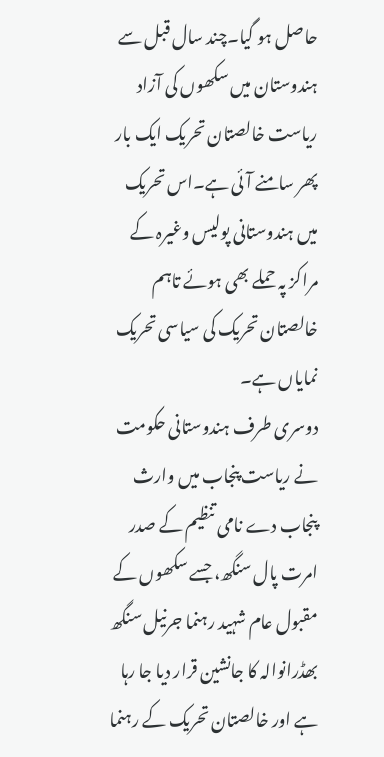حاصل ہو گیا۔چند سال قبل سے ہندوستان میں سکھوں کی آزاد ریاست خالصتان تحریک ایک بار پھر سامنے آئی ہے۔اس تحریک میں ہندوستانی پولیس وغیرہ کے مراکز پہ حملے بھی ہوئے تاہم خالصتان تحریک کی سیاسی تحریک نمایاں ہے۔
دوسری طرف ہندوستانی حکومت نے ریاست پنجاب میں وارث پنجاب دے نامی تنظیم کے صدر امرت پال سنگھ، جسے سکھوں کے مقبول عام شہید رہنما جرنیل سنگھ بھڈرانوالہ کا جانشین قرار دیا جا رہا ہے اور خالصتان تحریک کے رہنما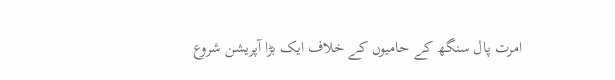امرت پال سنگھ کے حامیوں کے خلاف ایک بڑا آپریشن شروع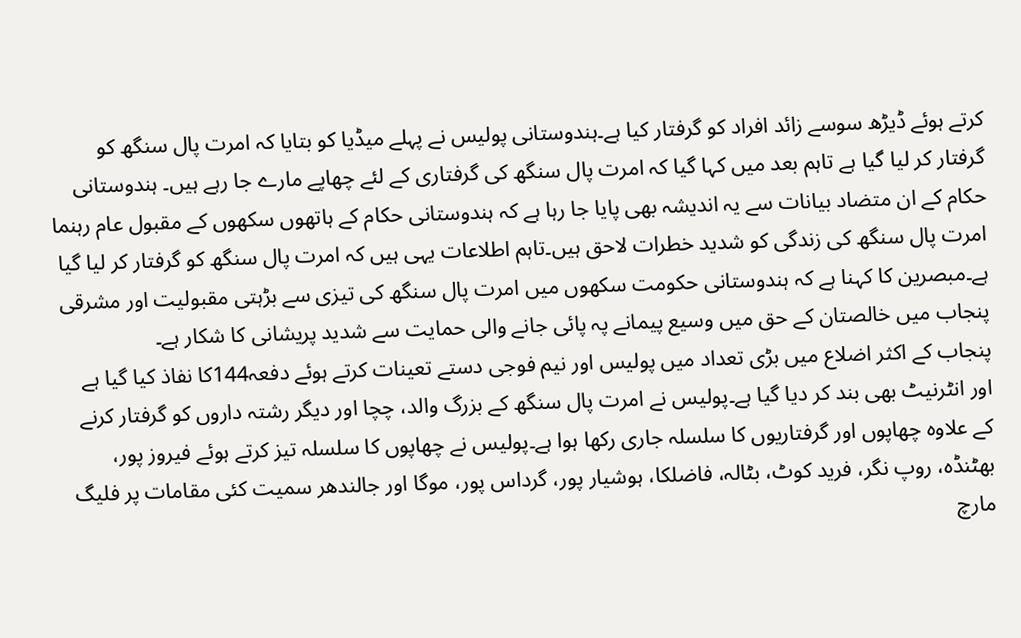کرتے ہوئے ڈیڑھ سوسے زائد افراد کو گرفتار کیا ہے۔ہندوستانی پولیس نے پہلے میڈیا کو بتایا کہ امرت پال سنگھ کو گرفتار کر لیا گیا ہے تاہم بعد میں کہا گیا کہ امرت پال سنگھ کی گرفتاری کے لئے چھاپے مارے جا رہے ہیں۔ ہندوستانی حکام کے ان متضاد بیانات سے یہ اندیشہ بھی پایا جا رہا ہے کہ ہندوستانی حکام کے ہاتھوں سکھوں کے مقبول عام رہنما امرت پال سنگھ کی زندگی کو شدید خطرات لاحق ہیں۔تاہم اطلاعات یہی ہیں کہ امرت پال سنگھ کو گرفتار کر لیا گیا ہے۔مبصرین کا کہنا ہے کہ ہندوستانی حکومت سکھوں میں امرت پال سنگھ کی تیزی سے بڑہتی مقبولیت اور مشرقی پنجاب میں خالصتان کے حق میں وسیع پیمانے پہ پائی جانے والی حمایت سے شدید پریشانی کا شکار ہے۔
پنجاب کے اکثر اضلاع میں بڑی تعداد میں پولیس اور نیم فوجی دستے تعینات کرتے ہوئے دفعہ144کا نفاذ کیا گیا ہے اور انٹرنیٹ بھی بند کر دیا گیا ہے۔پولیس نے امرت پال سنگھ کے بزرگ والد، چچا اور دیگر رشتہ داروں کو گرفتار کرنے کے علاوہ چھاپوں اور گرفتاریوں کا سلسلہ جاری رکھا ہوا ہے۔پولیس نے چھاپوں کا سلسلہ تیز کرتے ہوئے فیروز پور، بھٹنڈہ، روپ نگر، فرید کوٹ، بٹالہ، فاضلکا، ہوشیار پور، گرداس پور، موگا اور جالندھر سمیت کئی مقامات پر فلیگ مارچ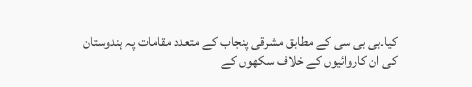کیا۔بی بی سی کے مطابق مشرقی پنجاب کے متعدد مقامات پہ ہندوستان کی ان کاروائیوں کے خلاف سکھوں کے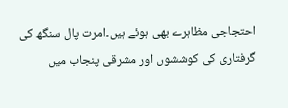احتجاجی مظاہرے بھی ہوئے ہیں۔امرت پال سنگھ کی گرفتاری کی کوششوں اور مشرقی پنجاب میں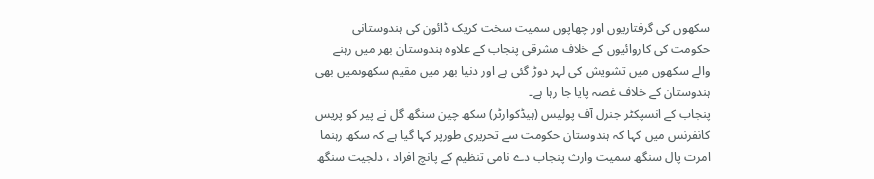سکھوں کی گرفتاریوں اور چھاپوں سمیت سخت کریک ڈائون کی ہندوستانی حکومت کی کاروائیوں کے خلاف مشرقی پنجاب کے علاوہ ہندوستان بھر میں رہنے والے سکھوں میں تشویش کی لہر دوڑ گئی ہے اور دنیا بھر میں مقیم سکھوںمیں بھی ہندوستان کے خلاف غصہ پایا جا رہا ہے۔
پنجاب کے انسپکٹر جنرل آف پولیس (ہیڈکوارٹر) سکھ چین سنگھ گل نے پیر کو پریس کانفرنس میں کہا کہ ہندوستان حکومت سے تحریری طورپر کہا گیا ہے کہ سکھ رہنما امرت پال سنگھ سمیت وارث پنجاب دے نامی تنظیم کے پانچ افراد ، دلجیت سنگھ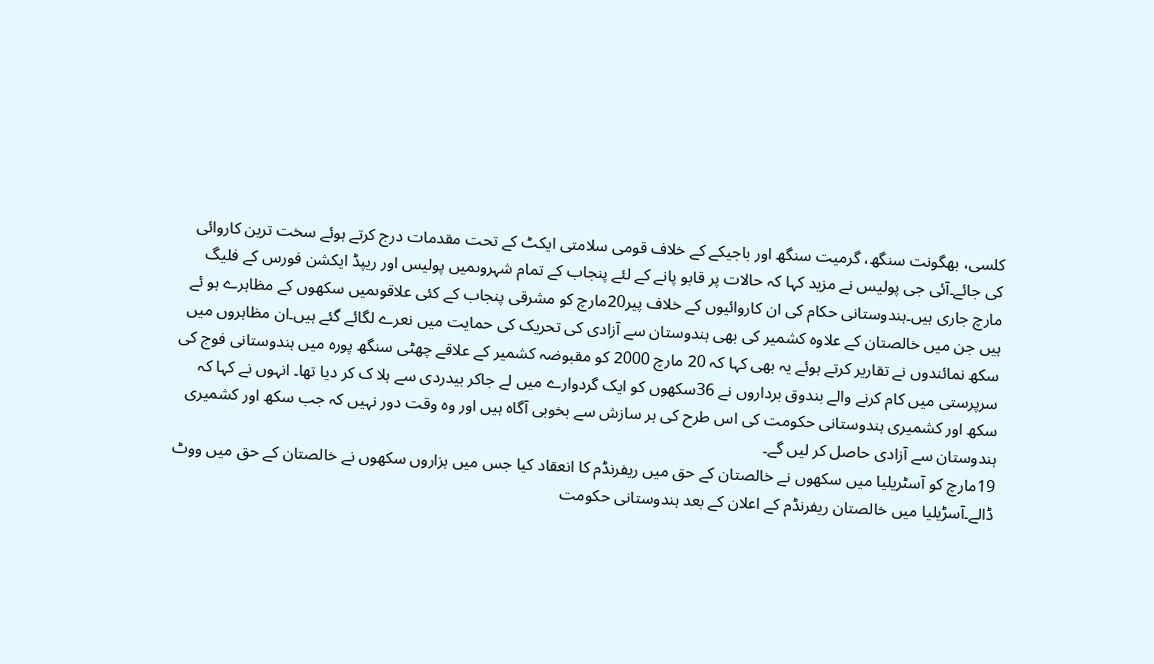کلسی، بھگونت سنگھ، گرمیت سنگھ اور باجیکے کے خلاف قومی سلامتی ایکٹ کے تحت مقدمات درج کرتے ہوئے سخت ترین کاروائی کی جائے۔آئی جی پولیس نے مزید کہا کہ حالات پر قابو پانے کے لئے پنجاب کے تمام شہروںمیں پولیس اور ریپڈ ایکشن فورس کے فلیگ مارچ جاری ہیں۔ہندوستانی حکام کی ان کاروائیوں کے خلاف پیر20مارچ کو مشرقی پنجاب کے کئی علاقوںمیں سکھوں کے مظاہرے ہو ئے ہیں جن میں خالصتان کے علاوہ کشمیر کی بھی ہندوستان سے آزادی کی تحریک کی حمایت میں نعرے لگائے گئے ہیں۔ان مظاہروں میں سکھ نمائندوں نے تقاریر کرتے ہوئے یہ بھی کہا کہ 20 مارچ 2000 کو مقبوضہ کشمیر کے علاقے چھٹی سنگھ پورہ میں ہندوستانی فوج کی سرپرستی میں کام کرنے والے بندوق برداروں نے 36سکھوں کو ایک گردوارے میں لے جاکر بیدردی سے ہلا ک کر دیا تھا۔ انہوں نے کہا کہ سکھ اور کشمیری ہندوستانی حکومت کی اس طرح کی ہر سازش سے بخوبی آگاہ ہیں اور وہ وقت دور نہیں کہ جب سکھ اور کشمیری ہندوستان سے آزادی حاصل کر لیں گے۔
19مارچ کو آسٹریلیا میں سکھوں نے خالصتان کے حق میں ریفرنڈم کا انعقاد کیا جس میں ہزاروں سکھوں نے خالصتان کے حق میں ووٹ ڈالے۔آسڑیلیا میں خالصتان ریفرنڈم کے اعلان کے بعد ہندوستانی حکومت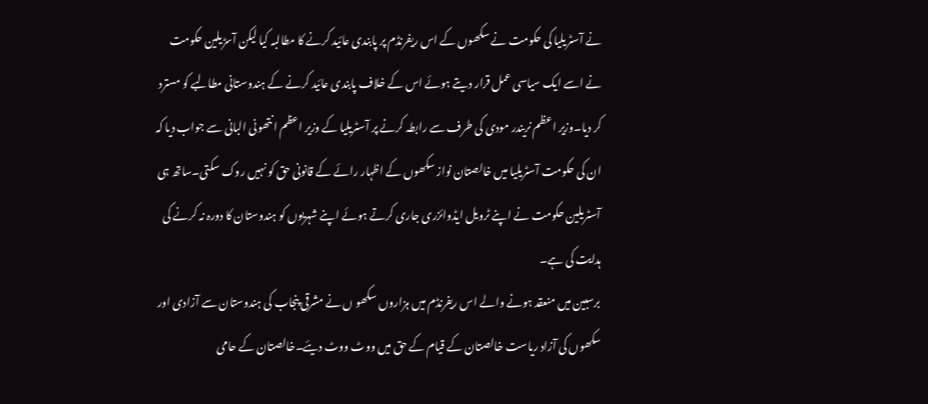نے آسٹریلیا کی حکومت نے سکھوں کے اس ریفرنڈم پر پابندی عائید کرنے کا مطالبہ کیا لیکن آسڑیلین حکومت نے اسے ایک سیاسی عمل قرار دیتے ہوئے اس کے خلاف پابندی عائید کرنے کے ہندوستانی مطالبے کو مسترد کر دیا۔وزیر اعظم نریندر مودی کی طرف سے رابطہ کرنے پر آسٹریلیا کے وزیر اعظم انتھونی البانی سے جواب دیا کہ ان کی حکومت آسٹریلیا میں خالصتان نواز سکھوں کے اظہار رائے کے قانونی حق کو نہیں روک سکتی۔ساتھ ہی آسٹریلین حکومت نے اپنے ٹرویل ایڈوائزری جاری کرتے ہوئے اپنے شہریوں کو ہندوستان کا دورہ نہ کرنے کی ہدایت کی ہے۔
برسبین میں منعقد ہونے والے اس ریفرنڈم میں ہزاروں سکھو ں نے مشرقی پنجاب کی ہندوستان سے آزادی اور سکھوں کی آزاد ریاست خالصتان کے قیام کے حق میں ووٹ ووٹ دیئے۔خالصتان کے حامی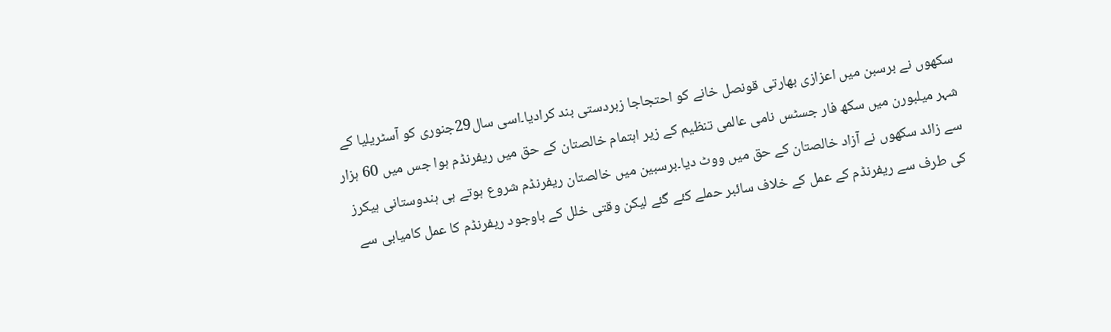سکھوں نے برسبن میں اعزازی بھارتی قونصل خانے کو احتجاجا زبردستی بند کرادیا۔اسی سال29جنوری کو آسٹریلیا کے شہر میلبورن میں سکھ فار جسٹس نامی عالمی تنظیم کے زیر اہتمام خالصتان کے حق میں ریفرنڈم ہوا جس میں 60 ہزار سے زائد سکھوں نے آزاد خالصتان کے حق میں ووٹ دیا۔برسبین میں خالصتان ریفرنڈم شروع ہوتے ہی ہندوستانی ہیکرز کی طرف سے ریفرنڈم کے عمل کے خلاف سائبر حملے کئے گئے لیکن وقتی خلل کے باوجود ریفرنڈم کا عمل کامیابی سے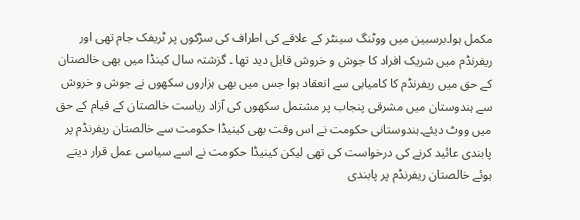مکمل ہوا۔برسبین میں ووٹنگ سینٹر کے علاقے کی اطراف کی سڑکوں پر ٹریفک جام تھی اور ریفرنڈم میں شریک افراد کا جوش و خروش قابل دید تھا ۔ گزشتہ سال کینڈا میں بھی خالصتان کے حق میں ریفرنڈم کا کامیابی سے انعقاد ہوا جس میں بھی ہزاروں سکھوں نے جوش و خروش سے ہندوستان میں مشرقی پنجاب پر مشتمل سکھوں کی آزاد ریاست خالصتان کے قیام کے حق میں ووٹ دیئے۔ہندوستانی حکومت نے اس وقت بھی کینیڈا حکومت سے خالصتان ریفرنڈم پر پابندی عائید کرنے کی درخواست کی تھی لیکن کینیڈا حکومت نے اسے سیاسی عمل قرار دیتے ہوئے خالصتان ریفرنڈم پر پابندی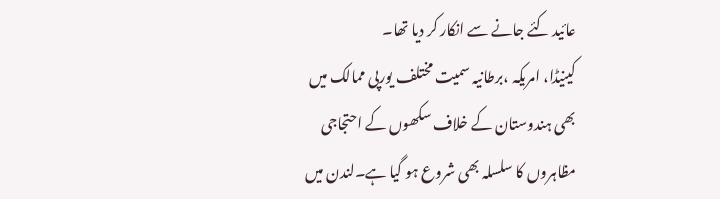عائید کئے جانے سے انکار کر دیا تھا۔
کینیڈا، امریکہ ،برطانیہ سمیت مختلف یورپی ممالک میں بھی ہندوستان کے خلاف سکھوں کے احتجاجی مظاہروں کا سلسلہ بھی شروع ہو گیا ہے۔لندن میں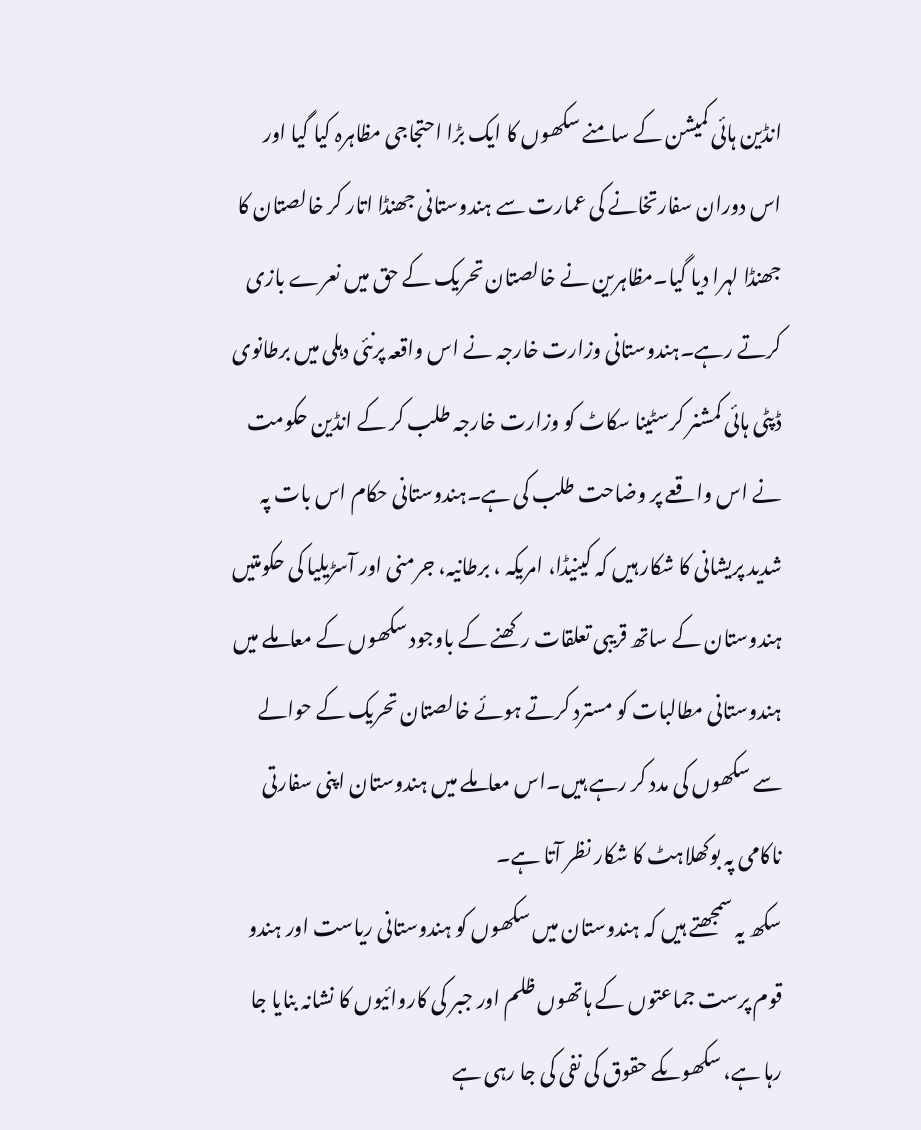انڈین ہائی کمیشن کے سامنے سکھوں کا ایک بڑا احتجاجی مظاہرہ کیا گیا اور اس دوران سفارتخانے کی عمارت سے ہندوستانی جھنڈا اتار کر خالصتان کا جھنڈا لہرا دیا گیا۔مظاہرین نے خالصتان تحریک کے حق میں نعرے بازی کرتے رہے۔ہندوستانی وزارت خارجہ نے اس واقعہ پرنئی دہلی میں برطانوی ڈپٹی ہائی کمشنر کرسٹینا سکاٹ کو وزارت خارجہ طلب کر کے انڈین حکومت نے اس واقعے پر وضاحت طلب کی ہے۔ہندوستانی حکام اس بات پہ شدید پریشانی کا شکار ہیں کہ کینیڈا، امریکہ ، برطانیہ، جرمنی اور آسڑیلیا کی حکومتیں ہندوستان کے ساتھ قریبی تعلقات رکھنے کے باوجود سکھوں کے معاملے میں ہندوستانی مطالبات کو مسترد کرتے ہوئے خالصتان تحریک کے حوالے سے سکھوں کی مدد کر رہے ہیں۔اس معاملے میں ہندوستان اپنی سفارتی ناکامی پہ بوکھلاہٹ کا شکار نظر آتا ہے۔
سکھ یہ سمجھتے ہیں کہ ہندوستان میں سکھوں کو ہندوستانی ریاست اور ہندو قوم پرست جماعتوں کے ہاتھوں ظلم اور جبر کی کاروائیوں کا نشانہ بنایا جا رہا ہے، سکھوںکے حقوق کی نفی کی جا رہی ہے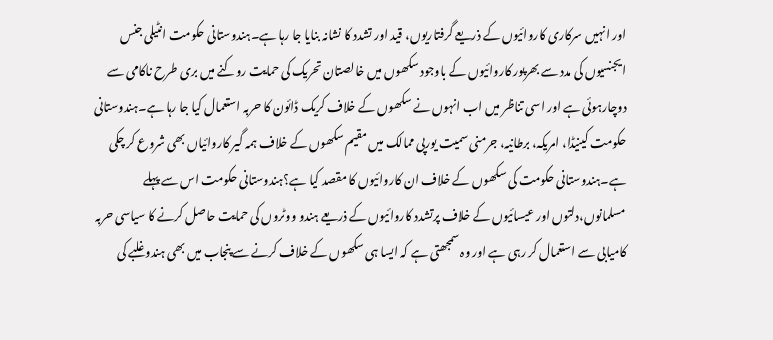اور انہیں سرکاری کاروائیوں کے ذریعے گرفتاریوں، قید اور تشدد کا نشانہ بنایا جا رہا ہے۔ہندوستانی حکومت انٹیلی جنس ایجنسیوں کی مدد سے بھرپور کاروائیوں کے باوجود سکھوں میں خالصتان تحریک کی حمایت روکنے میں بری طرح ناکامی سے دوچارہوئی ہے اور اسی تناظر میں اب انہوں نے سکھوں کے خلاف کریک ڈائون کا حربہ استعمال کیا جا رہا ہے۔ہندوستانی حکومت کینیڈا، امریکہ، برطانیہ، جرمنی سمیت یورپی ممالک میں مقیم سکھوں کے خلاف ہمہ گیر کاروائیاں بھی شروع کر چکی ہے۔ہندوستانی حکومت کی سکھوں کے خلاف ان کاروائیوں کا مقصد کیا ہے؟ہندوستانی حکومت اس سے پہلے مسلمانوں،دلتوں اور عیسائیوں کے خلاف پرتشدد کاروائیوں کے ذریعے ہندو ووٹروں کی حمایت حاصل کرنے کا سیاسی حربہ کامیابی سے استعمال کر رہی ہے اور وہ سمجھتی ہے کہ ایسا ہی سکھوں کے خلاف کرنے سے پنجاب میں بھی ہندو غلبے کی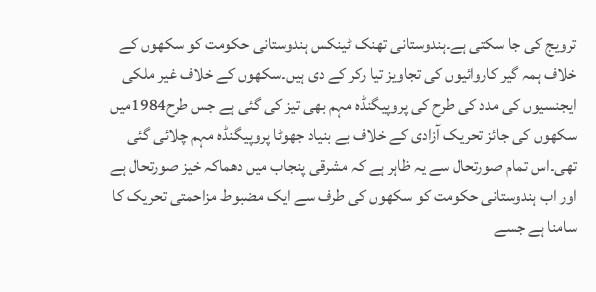ترویج کی جا سکتی ہے۔ہندوستانی تھنک ٹینکس ہندوستانی حکومت کو سکھوں کے خلاف ہمہ گیر کاروائیوں کی تجاویز تیا رکر کے دی ہیں۔سکھوں کے خلاف غیر ملکی ایجنسیوں کی مدد کی طرح کی پروپیگنڈہ مہم بھی تیز کی گئی ہے جس طرح1984میں سکھوں کی جائز تحریک آزادی کے خلاف بے بنیاد جھوٹا پروپیگنڈہ مہم چلائی گئی تھی۔اس تمام صورتحال سے یہ ظاہر ہے کہ مشرقی پنجاب میں دھماکہ خیز صورتحال ہے اور اب ہندوستانی حکومت کو سکھوں کی طرف سے ایک مضبوط مزاحمتی تحریک کا سامنا ہے جسے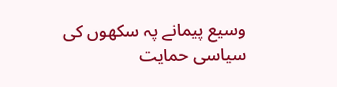وسیع پیمانے پہ سکھوں کی سیاسی حمایت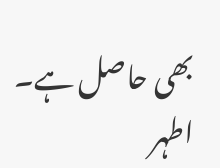بھی حاصل ہے۔
اطہر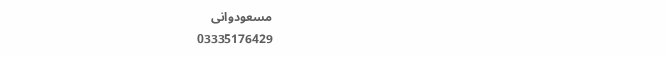مسعودوانی
03335176429